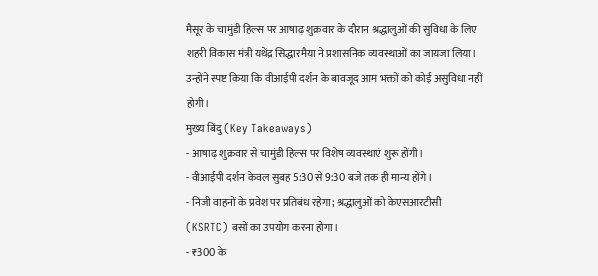मैसूर के चामुंडी हिल्स पर आषाढ़ शुक्रवार के दौरान श्रद्धालुओं की सुविधा के लिए शहरी विकास मंत्री यथेंद्र सिद्धारमैया ने प्रशासनिक व्यवस्थाओं का जायजा लिया। उन्होंने स्पष्ट किया कि वीआईपी दर्शन के बावजूद आम भक्तों को कोई असुविधा नहीं होगी।
मुख्य बिंदु (Key Takeaways)
- आषाढ़ शुक्रवार से चामुंडी हिल्स पर विशेष व्यवस्थाएं शुरू होंगी।
- वीआईपी दर्शन केवल सुबह 5:30 से 9:30 बजे तक ही मान्य होंगे।
- निजी वाहनों के प्रवेश पर प्रतिबंध रहेगा; श्रद्धालुओं को केएसआरटीसी (KSRTC) बसों का उपयोग करना होगा।
- ₹300 के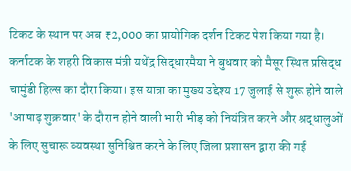टिकट के स्थान पर अब ₹2,000 का प्रायोगिक दर्शन टिकट पेश किया गया है।
कर्नाटक के शहरी विकास मंत्री यथेंद्र सिद्धारमैया ने बुधवार को मैसूर स्थित प्रसिद्ध चामुंडी हिल्स का दौरा किया। इस यात्रा का मुख्य उद्देश्य 17 जुलाई से शुरू होने वाले 'आषाढ़ शुक्रवार' के दौरान होने वाली भारी भीड़ को नियंत्रित करने और श्रद्धालुओं के लिए सुचारू व्यवस्था सुनिश्चित करने के लिए जिला प्रशासन द्वारा की गई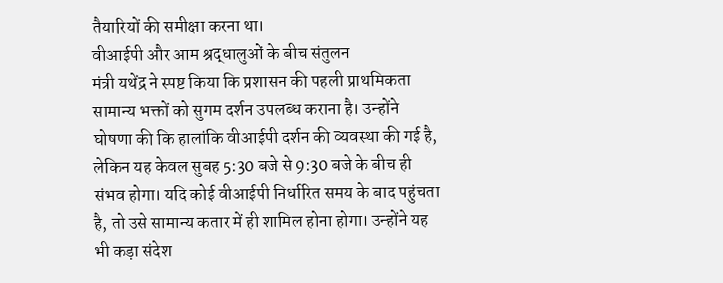तैयारियों की समीक्षा करना था।
वीआईपी और आम श्रद्धालुओं के बीच संतुलन
मंत्री यथेंद्र ने स्पष्ट किया कि प्रशासन की पहली प्राथमिकता सामान्य भक्तों को सुगम दर्शन उपलब्ध कराना है। उन्होंने घोषणा की कि हालांकि वीआईपी दर्शन की व्यवस्था की गई है, लेकिन यह केवल सुबह 5:30 बजे से 9:30 बजे के बीच ही संभव होगा। यदि कोई वीआईपी निर्धारित समय के बाद पहुंचता है, तो उसे सामान्य कतार में ही शामिल होना होगा। उन्होंने यह भी कड़ा संदेश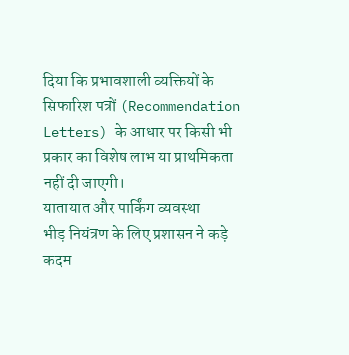दिया कि प्रभावशाली व्यक्तियों के सिफारिश पत्रों (Recommendation Letters) के आधार पर किसी भी प्रकार का विशेष लाभ या प्राथमिकता नहीं दी जाएगी।
यातायात और पार्किंग व्यवस्था
भीड़ नियंत्रण के लिए प्रशासन ने कड़े कदम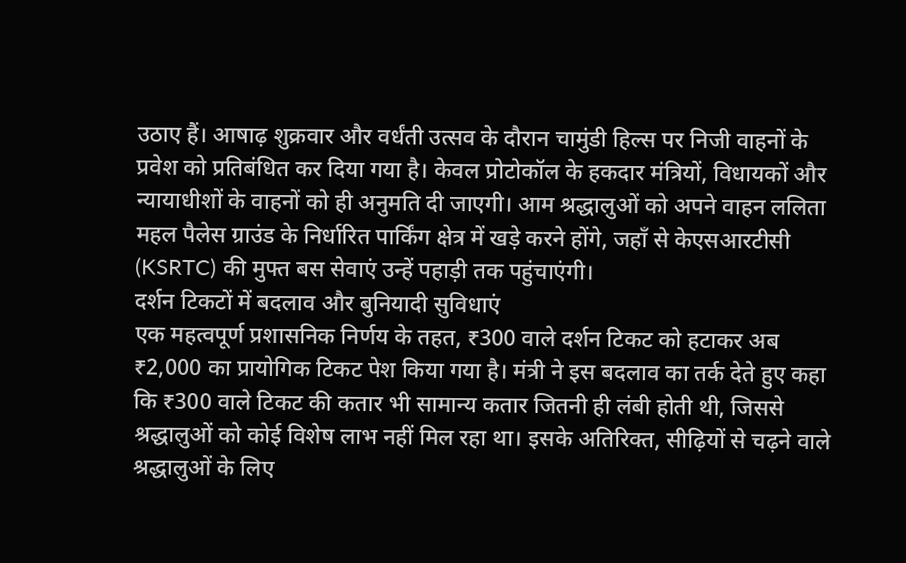उठाए हैं। आषाढ़ शुक्रवार और वर्धंती उत्सव के दौरान चामुंडी हिल्स पर निजी वाहनों के प्रवेश को प्रतिबंधित कर दिया गया है। केवल प्रोटोकॉल के हकदार मंत्रियों, विधायकों और न्यायाधीशों के वाहनों को ही अनुमति दी जाएगी। आम श्रद्धालुओं को अपने वाहन ललिता महल पैलेस ग्राउंड के निर्धारित पार्किंग क्षेत्र में खड़े करने होंगे, जहाँ से केएसआरटीसी (KSRTC) की मुफ्त बस सेवाएं उन्हें पहाड़ी तक पहुंचाएंगी।
दर्शन टिकटों में बदलाव और बुनियादी सुविधाएं
एक महत्वपूर्ण प्रशासनिक निर्णय के तहत, ₹300 वाले दर्शन टिकट को हटाकर अब ₹2,000 का प्रायोगिक टिकट पेश किया गया है। मंत्री ने इस बदलाव का तर्क देते हुए कहा कि ₹300 वाले टिकट की कतार भी सामान्य कतार जितनी ही लंबी होती थी, जिससे श्रद्धालुओं को कोई विशेष लाभ नहीं मिल रहा था। इसके अतिरिक्त, सीढ़ियों से चढ़ने वाले श्रद्धालुओं के लिए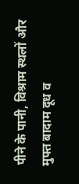पीने के पानी, विश्राम स्थलों और मुफ्त बादाम दूध व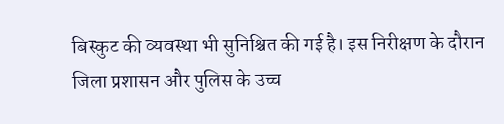बिस्कुट की व्यवस्था भी सुनिश्चित की गई है। इस निरीक्षण के दौरान जिला प्रशासन और पुलिस के उच्च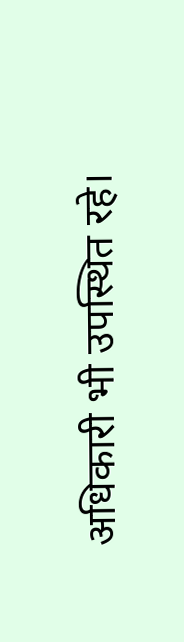अधिकारी भी उपस्थित रहे।